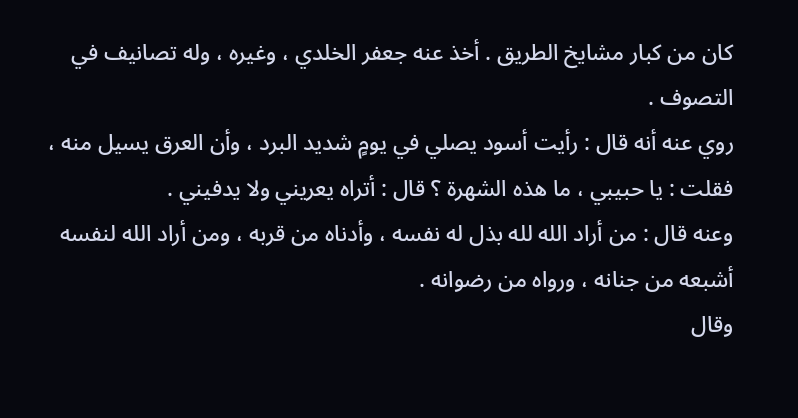كان من كبار مشايخ الطريق . أخذ عنه جعفر الخلدي ، وغيره ، وله تصانيف في التصوف .
روي عنه أنه قال : رأيت أسود يصلي في يومٍ شديد البرد ، وأن العرق يسيل منه ، فقلت : يا حبيبي ، ما هذه الشهرة ؟ قال : أتراه يعريني ولا يدفيني .
وعنه قال : من أراد الله لله بذل له نفسه ، وأدناه من قربه ، ومن أراد الله لنفسه أشبعه من جنانه ، ورواه من رضوانه .
وقال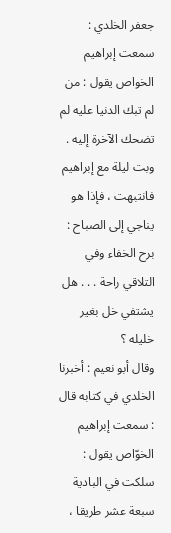جعفر الخلدي : سمعت إبراهيم الخواص يقول : من لم تبك الدنيا عليه لم تضحك الآخرة إليه . وبت ليلة مع إبراهيم فانتبهت ، فإذا هو يناجي إلى الصباح :
برح الخفاء وفي التلاقي راحة . . . هل يشتفي خل بغير خليله ؟
وقال أبو نعيم : أخبرنا الخلدي في كتابه قال : سمعت إبراهيم الخوّاص يقول : سلكت في البادية سبعة عشر طريقا ،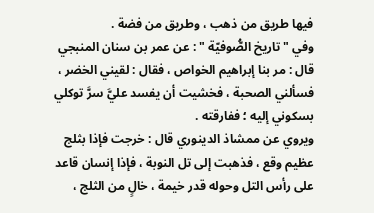فيها طريق من ذهب ، وطريق من فضة .
وفي " تاريخ الصُّوفيّة " : عن عمر بن سنان المنبجي قال : مر بنا إبراهيم الخواص ، فقال : لقيني الخضر ، فسألني الصحبة ، فخشيت أن يفسد عليَّ سرَّ توكلي بسكوني إليه ؛ ففارقته .
ويروي عن ممشاذ الدينوري قال : خرجت فإذا بثلج عظيم وقع ، فذهبت إلى تل النوبة ، فإذا إنسان قاعد على رأس التل وحوله قدر خيمة ، خالٍ من الثلج ،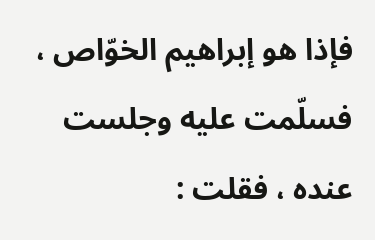فإذا هو إبراهيم الخوّاص ، فسلّمت عليه وجلست عنده ، فقلت :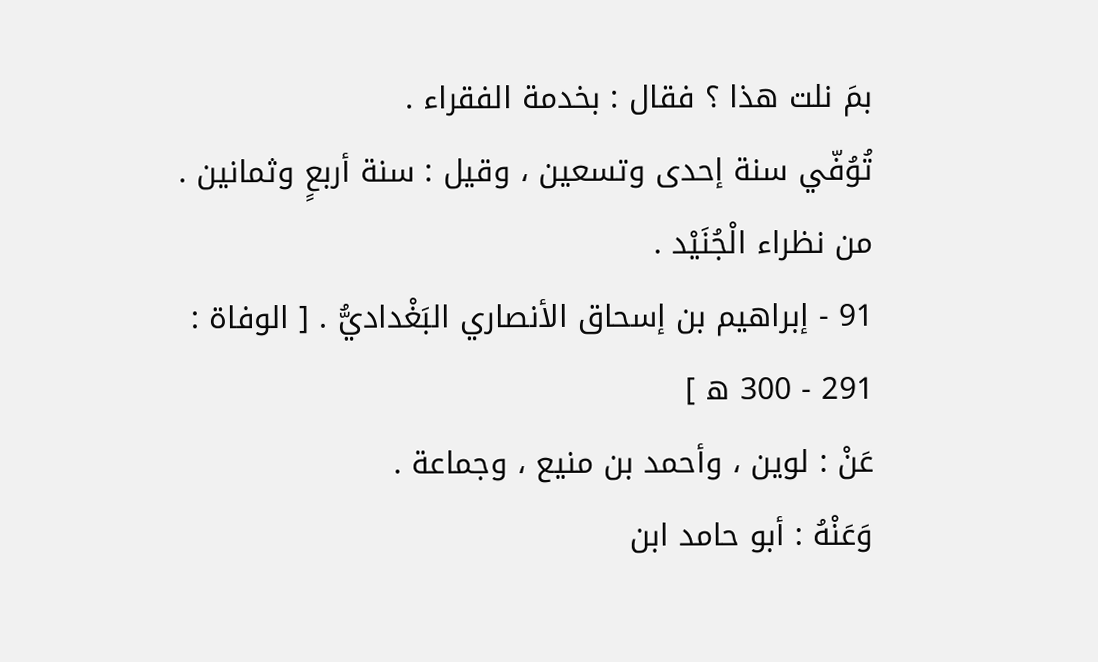بمَ نلت هذا ؟ فقال : بخدمة الفقراء .
تُوُفّي سنة إحدى وتسعين ، وقيل : سنة أربعٍ وثمانين .
من نظراء الْجُنَيْد .
91 - إبراهيم بن إسحاق الأنصاري البَغْداديُّ . [ الوفاة : 291 - 300 ه ]
عَنْ : لوين ، وأحمد بن منيع ، وجماعة .
وَعَنْهُ : أبو حامد ابن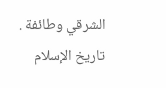الشرقي وطائفة .
تاريخ الإسلام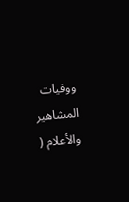ووفيات المشاهير والأعلام (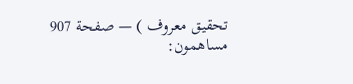تحقيق معروف ) — صفحة 907
مساهمون: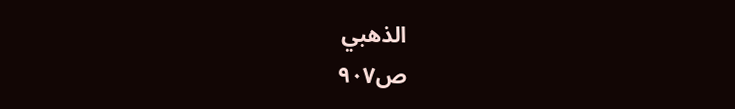الذهبي
ص٩٠٧